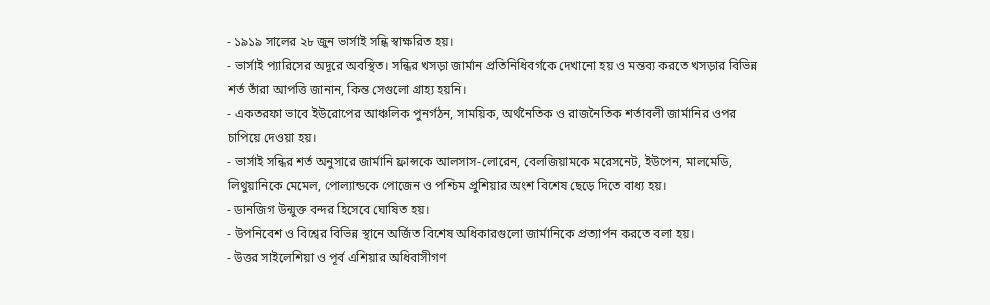- ১৯১৯ সালের ২৮ জুন ভার্সাই সন্ধি স্বাক্ষরিত হয়।
- ভার্সাই প্যারিসের অদূরে অবস্থিত। সন্ধির খসড়া জার্মান প্রতিনিধিবর্গকে দেখানো হয় ও মন্তব্য করতে খসড়ার বিভিন্ন শর্ত তাঁরা আপত্তি জানান, কিন্ত সেগুলো গ্রাহ্য হয়নি।
- একতরফা ভাবে ইউরোপের আঞ্চলিক পুনর্গঠন, সাময়িক, অর্থনৈতিক ও রাজনৈতিক শর্তাবলী জার্মানির ওপর চাপিয়ে দেওয়া হয়।
- ভার্সাই সন্ধির শর্ত অনুসারে জার্মানি ফ্রান্সকে আলসাস-লোরেন, বেলজিয়ামকে মরেসনেট, ইউপেন, মালমেডি, লিথুয়ানিকে মেমেল, পোল্যান্ডকে পোজেন ও পশ্চিম প্রুশিয়ার অংশ বিশেষ ছেড়ে দিতে বাধ্য হয়।
- ডানজিগ উন্মুক্ত বন্দর হিসেবে ঘোষিত হয়।
- উপনিবেশ ও বিশ্বের বিভিন্ন স্থানে অর্জিত বিশেষ অধিকারগুলো জার্মানিকে প্রত্যার্পন করতে বলা হয়।
- উত্তর সাইলেশিয়া ও পূর্ব এশিয়ার অধিবাসীগণ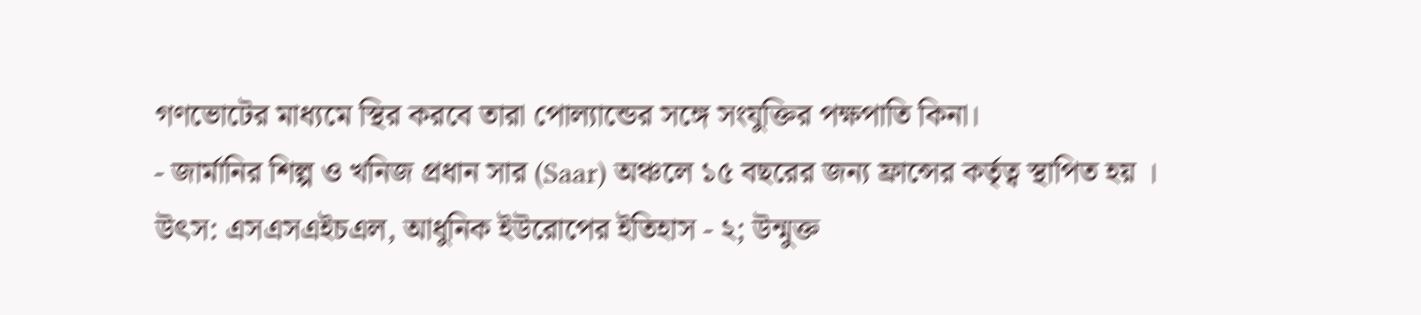গণভোটের মাধ্যমে স্থির করবে তারা পোল্যান্ডের সঙ্গে সংযুক্তির পক্ষপাতি কিনা।
- জার্মানির শিল্প ও খনিজ প্রধান সার (Saar) অঞ্চলে ১৫ বছরের জন্য ফ্রান্সের কর্তৃত্ব স্থাপিত হয় ।
উৎস: এসএসএইচএল, আধুনিক ইউরোপের ইতিহাস - ২; উন্মুক্ত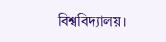বিশ্ববিদ্যালয়।